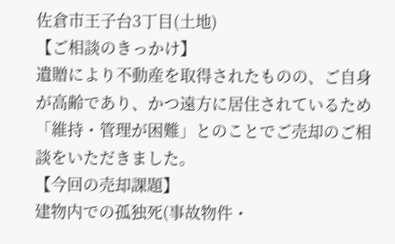佐倉市王子台3丁目(土地)
【ご相談のきっかけ】
遺贈により不動産を取得されたものの、ご自身が高齢であり、かつ遠方に居住されているため「維持・管理が困難」とのことでご売却のご相談をいただきました。
【今回の売却課題】
建物内での孤独死(事故物件・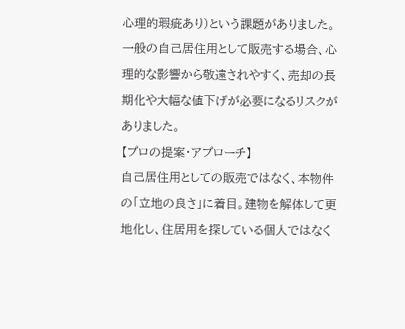心理的瑕疵あり)という課題がありました。一般の自己居住用として販売する場合、心理的な影響から敬遠されやすく、売却の長期化や大幅な値下げが必要になるリスクがありました。
【プロの提案・アプローチ】
自己居住用としての販売ではなく、本物件の「立地の良さ」に着目。建物を解体して更地化し、住居用を探している個人ではなく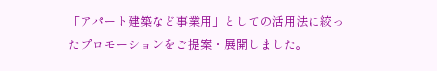「アパート建築など事業用」としての活用法に絞ったプロモーションをご提案・展開しました。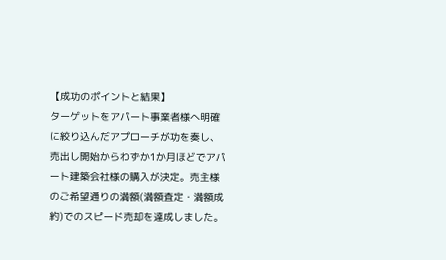【成功のポイントと結果】
ターゲットをアパート事業者様へ明確に絞り込んだアプローチが功を奏し、売出し開始からわずか1か月ほどでアパート建築会社様の購入が決定。売主様のご希望通りの満額(満額査定・満額成約)でのスピード売却を達成しました。